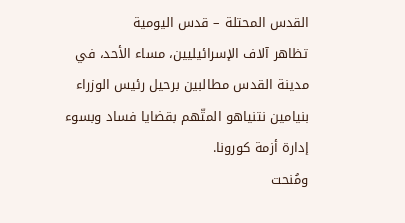القدس المحتلة – قدس اليومية
تظاهر آلاف الإسرائيليين، مساء الأحد، في مدينة القدس مطالبين برحيل رئيس الوزراء بنيامين نتنياهو المتّهم بقضايا فساد وبسوء إدارة أزمة كورونا.
ومُنحت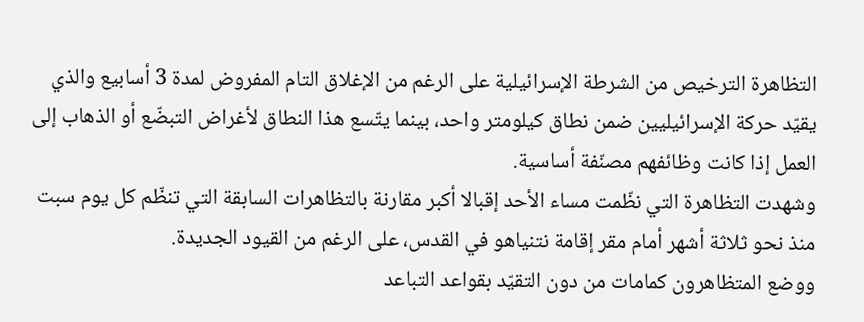التظاهرة الترخيص من الشرطة الإسرائيلية على الرغم من الإغلاق التام المفروض لمدة 3 أسابيع والذي يقيّد حركة الإسرائيليين ضمن نطاق كيلومتر واحد، بينما يتّسع هذا النطاق لأغراض التبضّع أو الذهاب إلى العمل إذا كانت وظائفهم مصنّفة أساسية.
وشهدت التظاهرة التي نظّمت مساء الأحد إقبالا أكبر مقارنة بالتظاهرات السابقة التي تنظّم كل يوم سبت منذ نحو ثلاثة أشهر أمام مقر إقامة نتنياهو في القدس، على الرغم من القيود الجديدة.
ووضع المتظاهرون كمامات من دون التقيّد بقواعد التباعد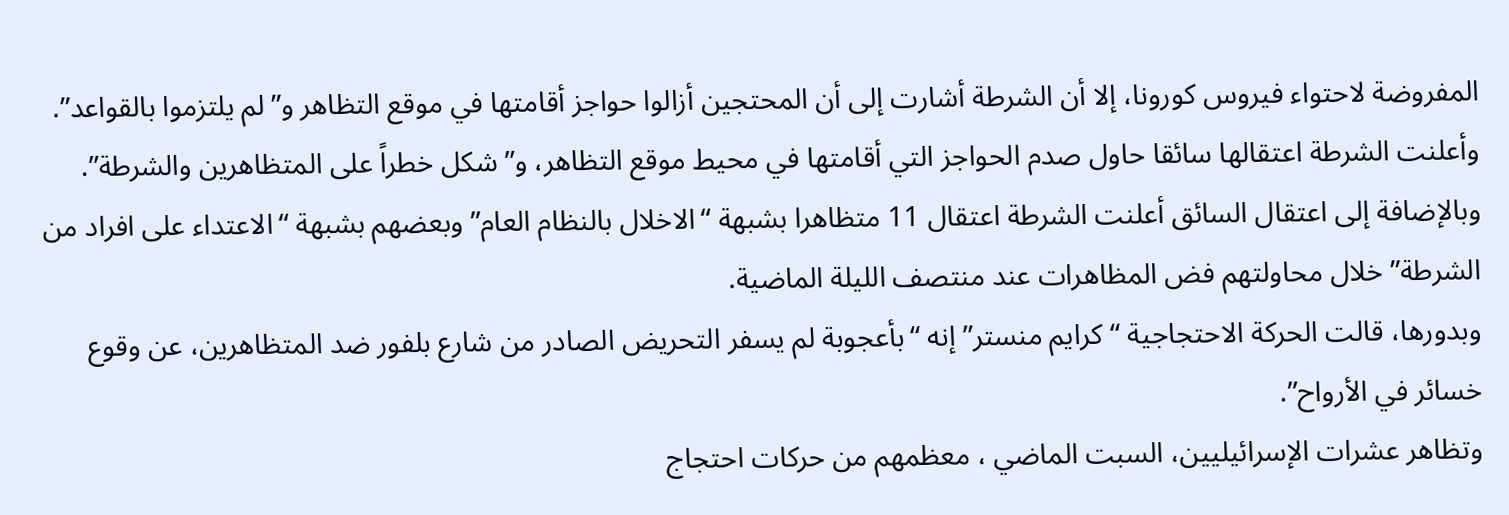المفروضة لاحتواء فيروس كورونا، إلا أن الشرطة أشارت إلى أن المحتجين أزالوا حواجز أقامتها في موقع التظاهر و”لم يلتزموا بالقواعد”.
وأعلنت الشرطة اعتقالها سائقا حاول صدم الحواجز التي أقامتها في محيط موقع التظاهر، و”شكل خطراً على المتظاهرين والشرطة”.
وبالإضافة إلى اعتقال السائق أعلنت الشرطة اعتقال 11 متظاهرا بشبهة “الاخلال بالنظام العام” وبعضهم بشبهة “الاعتداء على افراد من الشرطة” خلال محاولتهم فض المظاهرات عند منتصف الليلة الماضية.
وبدورها، قالت الحركة الاحتجاجية “كرايم منستر” إنه “بأعجوبة لم يسفر التحريض الصادر من شارع بلفور ضد المتظاهرين، عن وقوع خسائر في الأرواح”.
وتظاهر عشرات الإسرائيليين، السبت الماضي ، معظمهم من حركات احتجاج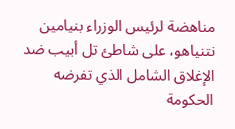مناهضة لرئيس الوزراء بنيامين نتنياهو، على شاطئ تل أبيب ضد الإغلاق الشامل الذي تفرضه الحكومة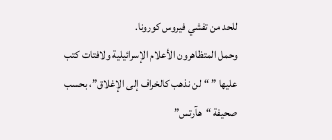للحد من تفشي فيروس كورونا.
وحمل المتظاهرون الأعلام الإسرائيلية ولافتات كتب عليها ” “لن نذهب كالخراف إلى الإغلاق”، بحسب صحيفة “هآرتس”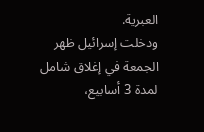العبرية.
ودخلت إسرائيل ظهر الجمعة في إغلاق شامل لمدة 3 أسابيع،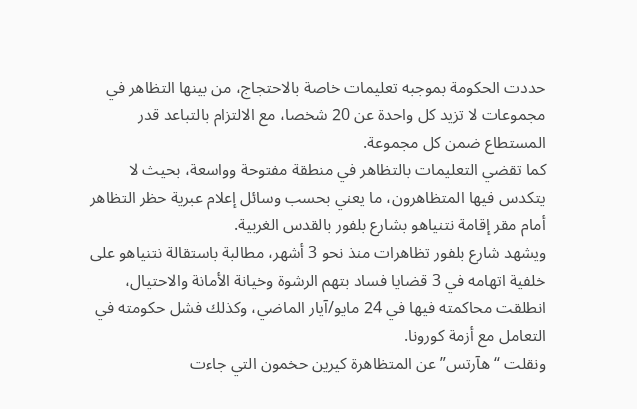حددت الحكومة بموجبه تعليمات خاصة بالاحتجاج، من بينها التظاهر في مجموعات لا تزيد كل واحدة عن 20 شخصا، مع الالتزام بالتباعد قدر المستطاع ضمن كل مجموعة.
كما تقضي التعليمات بالتظاهر في منطقة مفتوحة وواسعة، بحيث لا يتكدس فيها المتظاهرون، ما يعني بحسب وسائل إعلام عبرية حظر التظاهر أمام مقر إقامة نتنياهو بشارع بلفور بالقدس الغربية.
ويشهد شارع بلفور تظاهرات منذ نحو 3 أشهر، مطالبة باستقالة نتنياهو على خلفية اتهامه في 3 قضايا فساد بتهم الرشوة وخيانة الأمانة والاحتيال، انطلقت محاكمته فيها في 24 مايو/آيار الماضي، وكذلك فشل حكومته في التعامل مع أزمة كورونا.
ونقلت “هآرتس” عن المتظاهرة كيرين حخمون التي جاءت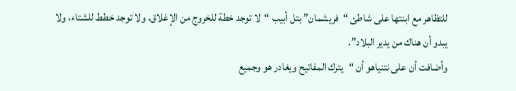للتظاهر مع ابنتها على شاطئ “فريشمان” بتل أبيب “لا توجد خطة للخروج من الإغلاق، ولا توجد خطط للشتاء، ولا يبدو أن هناك من يدير البلاد”.
وأضافت أن على نتنياهو أن “يترك المفاتيح ويغادر هو وجميع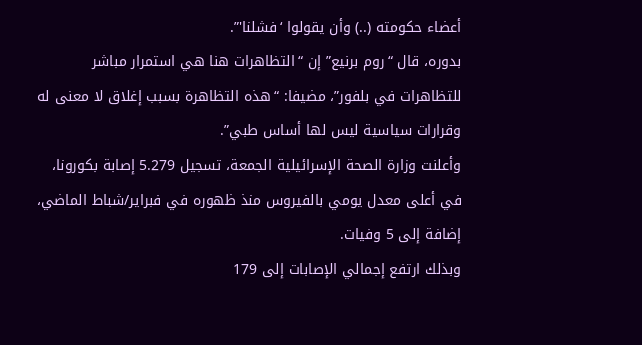أعضاء حكومته (..) وأن يقولوا ‘فشلنا'”.
بدوره، قال “روم برنيع” إن “التظاهرات هنا هي استمرار مباشر للتظاهرات في بلفور”، مضيفا: “هذه التظاهرة بسبب إغلاق لا معنى له وقرارات سياسية ليس لها أساس طبي”.
وأعلنت وزارة الصحة الإسرائيلية الجمعة، تسجيل 5.279 إصابة بكورونا، في أعلى معدل يومي بالفيروس منذ ظهوره في فبراير/شباط الماضي، إضافة إلى 5 وفيات.
وبذلك ارتفع إجمالي الإصابات إلى 179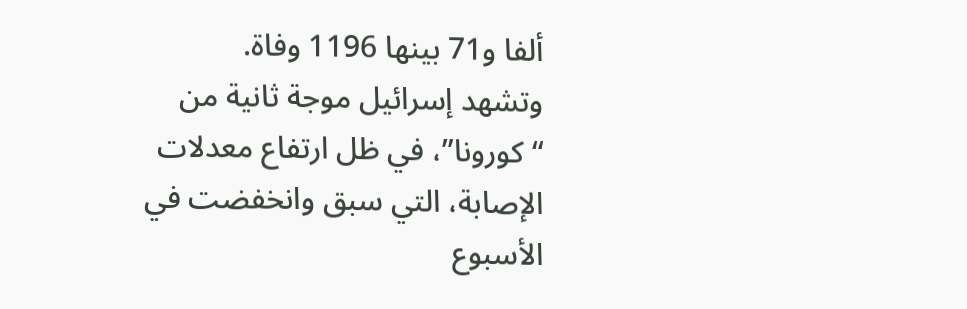ألفا و71 بينها 1196 وفاة.
وتشهد إسرائيل موجة ثانية من “كورونا”، في ظل ارتفاع معدلات الإصابة، التي سبق وانخفضت في الأسبوع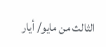الثالث من مايو/ أيار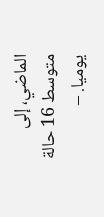الماضي، إلى متوسط 16 حالة يوميا. –